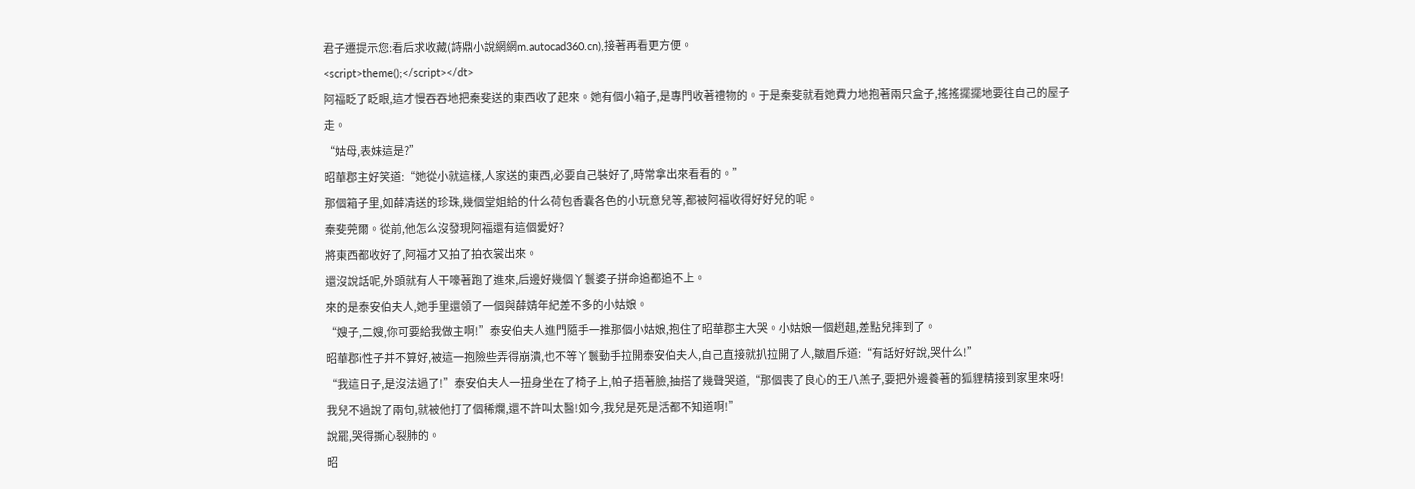君子遷提示您:看后求收藏(詩鼎小說網網m.autocad360.cn),接著再看更方便。
<script>theme();</script></dt>
阿福眨了眨眼,這才慢吞吞地把秦斐送的東西收了起來。她有個小箱子,是專門收著禮物的。于是秦斐就看她費力地抱著兩只盒子,搖搖擺擺地要往自己的屋子走。
“姑母,表妹這是?”
昭華郡主好笑道:“她從小就這樣,人家送的東西,必要自己裝好了,時常拿出來看看的。”
那個箱子里,如薛凊送的珍珠,幾個堂姐給的什么荷包香囊各色的小玩意兒等,都被阿福收得好好兒的呢。
秦斐莞爾。從前,他怎么沒發現阿福還有這個愛好?
將東西都收好了,阿福才又拍了拍衣裳出來。
還沒說話呢,外頭就有人干嚎著跑了進來,后邊好幾個丫鬟婆子拼命追都追不上。
來的是泰安伯夫人,她手里還領了一個與薛婧年紀差不多的小姑娘。
“嫂子,二嫂,你可要給我做主啊!”泰安伯夫人進門隨手一推那個小姑娘,抱住了昭華郡主大哭。小姑娘一個趔趄,差點兒摔到了。
昭華郡i性子并不算好,被這一抱險些弄得崩潰,也不等丫鬟動手拉開泰安伯夫人,自己直接就扒拉開了人,皺眉斥道:“有話好好說,哭什么!”
“我這日子,是沒法過了!”泰安伯夫人一扭身坐在了椅子上,帕子捂著臉,抽搭了幾聲哭道,“那個喪了良心的王八羔子,要把外邊養著的狐貍精接到家里來呀!我兒不過說了兩句,就被他打了個稀爛,還不許叫太醫!如今,我兒是死是活都不知道啊!”
說罷,哭得撕心裂肺的。
昭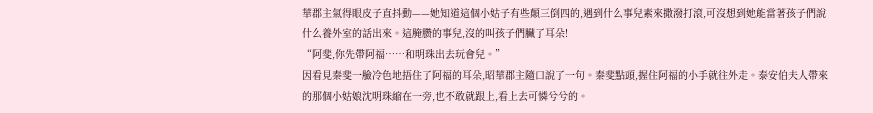華郡主氣得眼皮子直抖動——她知道這個小姑子有些顛三倒四的,遇到什么事兒素來撒潑打滾,可沒想到她能當著孩子們說什么養外室的話出來。這腌臜的事兒,沒的叫孩子們臟了耳朵!
“阿斐,你先帶阿福……和明珠出去玩會兒。”
因看見秦斐一臉冷色地捂住了阿福的耳朵,昭華郡主隨口說了一句。秦斐點頭,握住阿福的小手就往外走。泰安伯夫人帶來的那個小姑娘沈明珠縮在一旁,也不敢就跟上,看上去可憐兮兮的。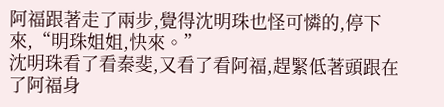阿福跟著走了兩步,覺得沈明珠也怪可憐的,停下來,“明珠姐姐,快來。”
沈明珠看了看秦斐,又看了看阿福,趕緊低著頭跟在了阿福身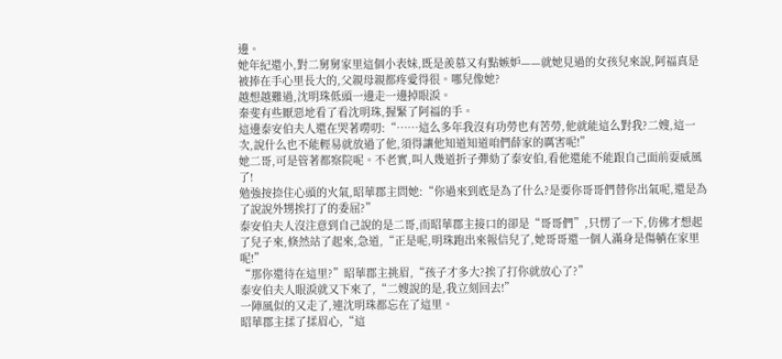邊。
她年紀還小,對二舅舅家里這個小表妹,既是羨慕又有點嫉妒——就她見過的女孩兒來說,阿福真是被捧在手心里長大的,父親母親都疼愛得很。哪兒像她?
越想越難過,沈明珠低頭一邊走一邊掉眼淚。
秦斐有些厭惡地看了看沈明珠,握緊了阿福的手。
這邊泰安伯夫人還在哭著嘮叨:“……這么多年我沒有功勞也有苦勞,他就能這么對我?二嫂,這一次,說什么也不能輕易就放過了他,須得讓他知道知道咱們薛家的厲害呢!”
她二哥,可是管著都察院呢。不老實,叫人幾道折子彈劾了泰安伯,看他還能不能跟自己面前耍威風了!
勉強按捺住心頭的火氣,昭華郡主問她:“你過來到底是為了什么?是要你哥哥們替你出氣呢,還是為了說說外甥挨打了的委屈?”
泰安伯夫人沒注意到自己說的是二哥,而昭華郡主接口的卻是“哥哥們”,只愣了一下,仿佛才想起了兒子來,倏然站了起來,急道,“正是呢,明珠跑出來報信兒了,她哥哥還一個人滿身是傷躺在家里呢!”
“那你還待在這里?”昭華郡主挑眉,“孩子才多大?挨了打你就放心了?”
泰安伯夫人眼淚就又下來了,“二嫂說的是,我立刻回去!”
一陣風似的又走了,連沈明珠都忘在了這里。
昭華郡主揉了揉眉心,“這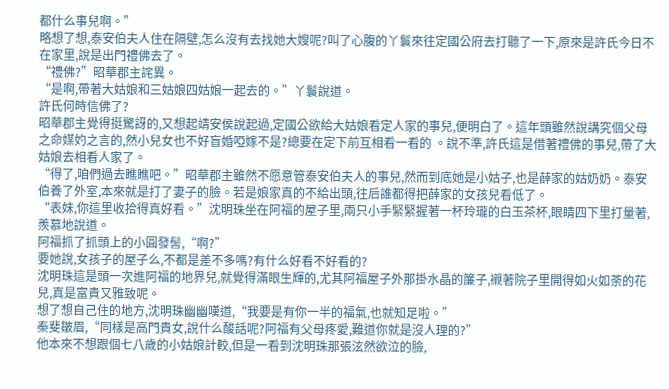都什么事兒啊。”
略想了想,泰安伯夫人住在隔壁,怎么沒有去找她大嫂呢?叫了心腹的丫鬟來往定國公府去打聽了一下,原來是許氏今日不在家里,說是出門禮佛去了。
“禮佛?”昭華郡主詫異。
“是啊,帶著大姑娘和三姑娘四姑娘一起去的。”丫鬟說道。
許氏何時信佛了?
昭華郡主覺得挺驚訝的,又想起靖安侯說起過,定國公欲給大姑娘看定人家的事兒,便明白了。這年頭雖然說講究個父母之命媒妁之言的,然小兒女也不好盲婚啞嫁不是?總要在定下前互相看一看的 。說不準,許氏這是借著禮佛的事兒,帶了大姑娘去相看人家了。
“得了,咱們過去瞧瞧吧。”昭華郡主雖然不愿意管泰安伯夫人的事兒,然而到底她是小姑子,也是薛家的姑奶奶。泰安伯養了外室,本來就是打了妻子的臉。若是娘家真的不給出頭,往后誰都得把薛家的女孩兒看低了。
“表妹,你這里收拾得真好看。”沈明珠坐在阿福的屋子里,兩只小手緊緊握著一杯玲瓏的白玉茶杯,眼睛四下里打量著,羨慕地說道。
阿福抓了抓頭上的小圓發髻,“啊?”
要她說,女孩子的屋子么,不都是差不多嗎?有什么好看不好看的?
沈明珠這是頭一次進阿福的地界兒,就覺得滿眼生輝的,尤其阿福屋子外那掛水晶的簾子,襯著院子里開得如火如荼的花兒,真是富貴又雅致呢。
想了想自己住的地方,沈明珠幽幽嘆道,“我要是有你一半的福氣,也就知足啦。”
秦斐皺眉,“同樣是高門貴女,說什么酸話呢?阿福有父母疼愛,難道你就是沒人理的?”
他本來不想跟個七八歲的小姑娘計較,但是一看到沈明珠那張泫然欲泣的臉,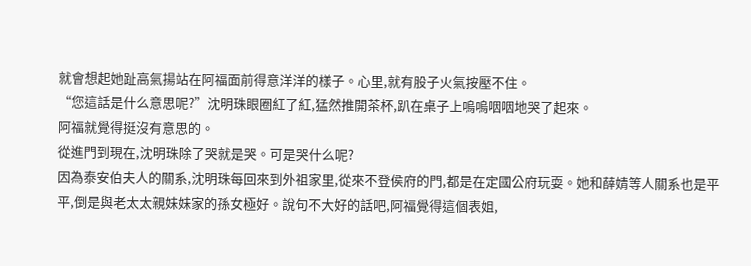就會想起她趾高氣揚站在阿福面前得意洋洋的樣子。心里,就有股子火氣按壓不住。
“您這話是什么意思呢?”沈明珠眼圈紅了紅,猛然推開茶杯,趴在桌子上嗚嗚咽咽地哭了起來。
阿福就覺得挺沒有意思的。
從進門到現在,沈明珠除了哭就是哭。可是哭什么呢?
因為泰安伯夫人的關系,沈明珠每回來到外祖家里,從來不登侯府的門,都是在定國公府玩耍。她和薛婧等人關系也是平平,倒是與老太太親妹妹家的孫女極好。說句不大好的話吧,阿福覺得這個表姐,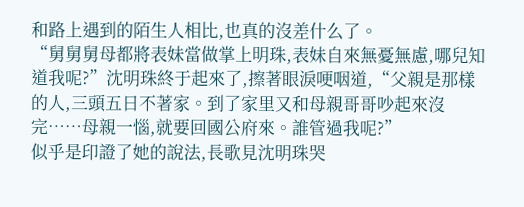和路上遇到的陌生人相比,也真的沒差什么了。
“舅舅舅母都將表妹當做掌上明珠,表妹自來無憂無慮,哪兒知道我呢?”沈明珠終于起來了,擦著眼淚哽咽道,“父親是那樣的人,三頭五日不著家。到了家里又和母親哥哥吵起來沒完……母親一惱,就要回國公府來。誰管過我呢?”
似乎是印證了她的說法,長歌見沈明珠哭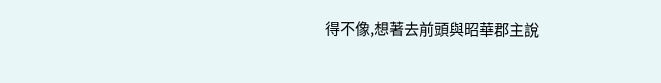得不像,想著去前頭與昭華郡主說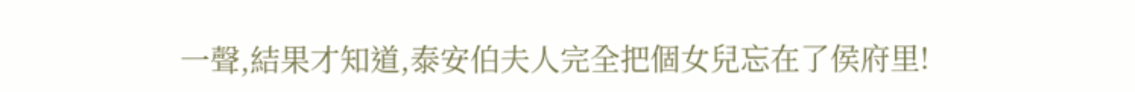一聲,結果才知道,泰安伯夫人完全把個女兒忘在了侯府里!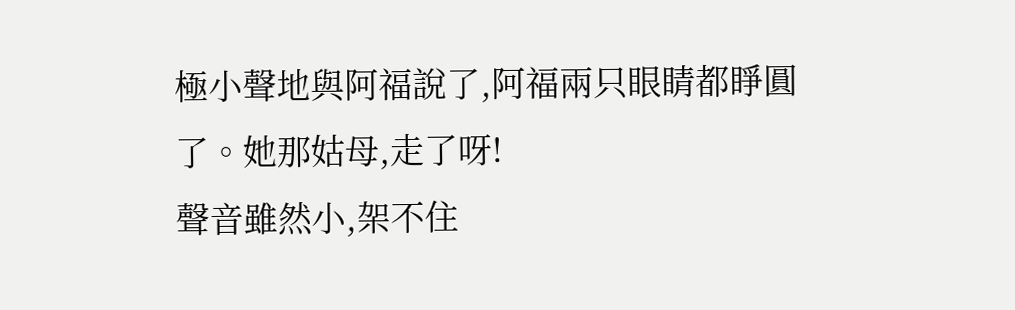極小聲地與阿福說了,阿福兩只眼睛都睜圓了。她那姑母,走了呀!
聲音雖然小,架不住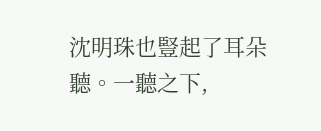沈明珠也豎起了耳朵聽。一聽之下,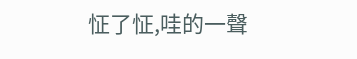怔了怔,哇的一聲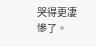哭得更凄慘了。